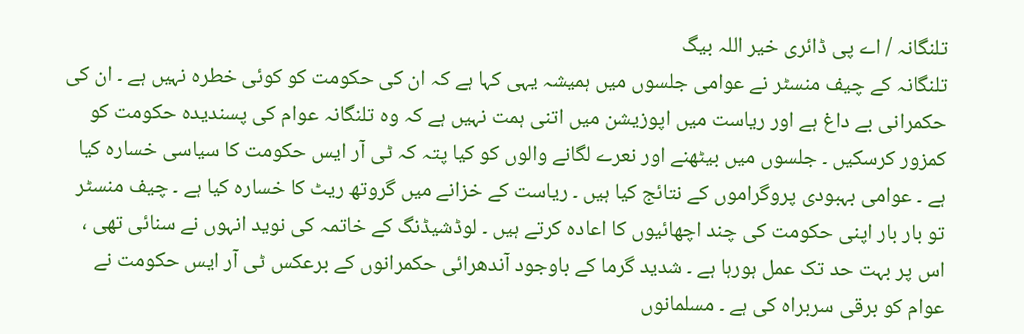تلنگانہ / اے پی ڈائری خیر اللہ بیگ
تلنگانہ کے چیف منسٹر نے عوامی جلسوں میں ہمیشہ یہی کہا ہے کہ ان کی حکومت کو کوئی خطرہ نہیں ہے ۔ ان کی حکمرانی بے داغ ہے اور ریاست میں اپوزیشن میں اتنی ہمت نہیں ہے کہ وہ تلنگانہ عوام کی پسندیدہ حکومت کو کمزور کرسکیں ۔ جلسوں میں بیٹھنے اور نعرے لگانے والوں کو کیا پتہ کہ ٹی آر ایس حکومت کا سیاسی خسارہ کیا ہے ۔ عوامی بہبودی پروگراموں کے نتائج کیا ہیں ۔ ریاست کے خزانے میں گروتھ ریٹ کا خسارہ کیا ہے ۔ چیف منسٹر تو بار بار اپنی حکومت کی چند اچھائیوں کا اعادہ کرتے ہیں ۔ لوڈشیڈنگ کے خاتمہ کی نوید انہوں نے سنائی تھی ، اس پر بہت حد تک عمل ہورہا ہے ۔ شدید گرما کے باوجود آندھرائی حکمرانوں کے برعکس ٹی آر ایس حکومت نے عوام کو برقی سربراہ کی ہے ۔ مسلمانوں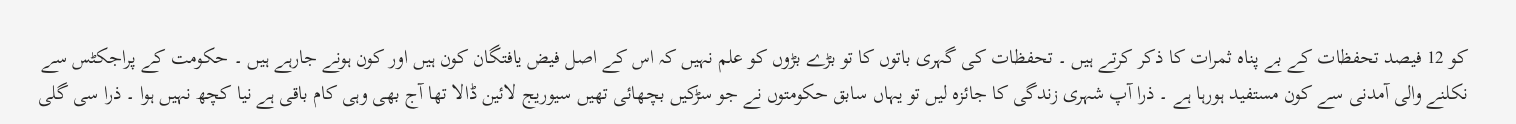کو 12 فیصد تحفظات کے بے پناہ ثمرات کا ذکر کرتے ہیں ۔ تحفظات کی گہری باتوں کا تو بڑے بڑوں کو علم نہیں کہ اس کے اصل فیض یافتگان کون ہیں اور کون ہونے جارہے ہیں ۔ حکومت کے پراجکٹس سے نکلنے والی آمدنی سے کون مستفید ہورہا ہے ۔ ذرا آپ شہری زندگی کا جائزہ لیں تو یہاں سابق حکومتوں نے جو سڑکیں بچھائی تھیں سیوریج لائین ڈالا تھا آج بھی وہی کام باقی ہے نیا کچھ نہیں ہوا ۔ ذرا سی گلی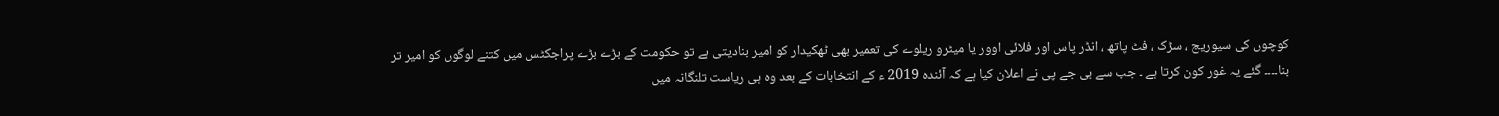کوچوں کی سیوریج ، سڑک ، فٹ پاتھ ، انڈر پاس اور فلائی اوور یا میٹرو ریلوے کی تعمیر بھی ٹھکیدار کو امیر بنادیتی ہے تو حکومت کے بڑے بڑے پراجکٹس میں کتنے لوگوں کو امیر تر بنا۔۔۔۔ گئے یہ غور کون کرتا ہے ۔ جب سے بی جے پی نے اعلان کیا ہے کہ آئندہ 2019 ء کے انتخابات کے بعد وہ ہی ریاست تلنگانہ میں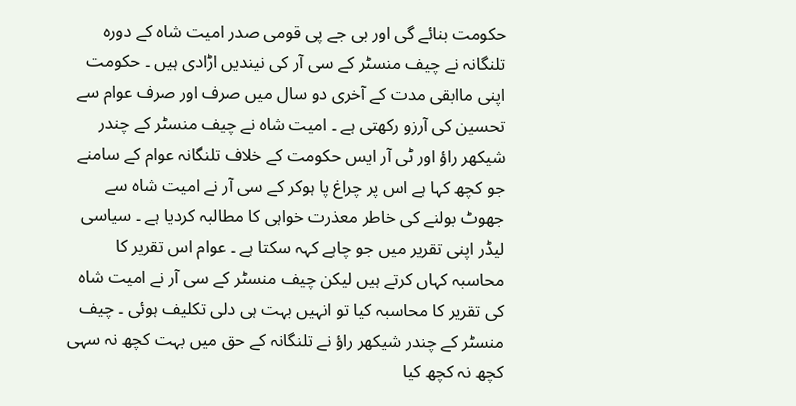حکومت بنائے گی اور بی جے پی قومی صدر امیت شاہ کے دورہ تلنگانہ نے چیف منسٹر کے سی آر کی نیندیں اڑادی ہیں ۔ حکومت اپنی ماابقی مدت کے آخری دو سال میں صرف اور صرف عوام سے تحسین کی آرزو رکھتی ہے ۔ امیت شاہ نے چیف منسٹر کے چندر شیکھر راؤ اور ٹی آر ایس حکومت کے خلاف تلنگانہ عوام کے سامنے جو کچھ کہا ہے اس پر چراغ پا ہوکر کے سی آر نے امیت شاہ سے جھوٹ بولنے کی خاطر معذرت خواہی کا مطالبہ کردیا ہے ۔ سیاسی لیڈر اپنی تقریر میں جو چاہے کہہ سکتا ہے ۔ عوام اس تقریر کا محاسبہ کہاں کرتے ہیں لیکن چیف منسٹر کے سی آر نے امیت شاہ کی تقریر کا محاسبہ کیا تو انہیں بہت ہی دلی تکلیف ہوئی ۔ چیف منسٹر کے چندر شیکھر راؤ نے تلنگانہ کے حق میں بہت کچھ نہ سہی کچھ نہ کچھ کیا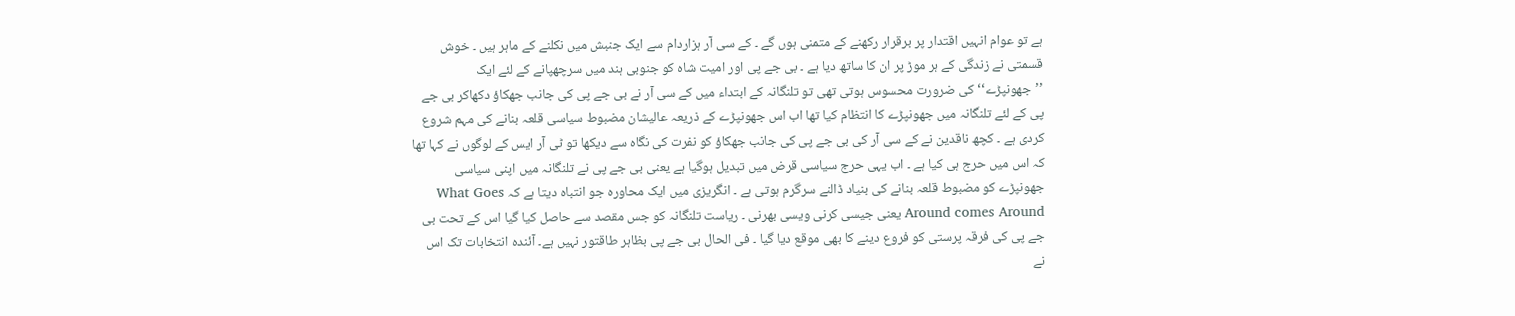ہے تو عوام انہیں اقتدار پر برقرار رکھنے کے متمنی ہوں گے ۔ کے سی آر ہزاردام سے ایک جنبش میں نکلنے کے ماہر ہیں ۔ خوش قسمتی نے زندگی کے ہر موڑ پر ان کا ساتھ دیا ہے ۔ بی جے پی اور امیت شاہ کو جنوبی ہند میں سرچھپانے کے لئے ایک ’’جھونپڑے‘‘ کی ضرورت محسوس ہوتی تھی تو تلنگانہ کے ابتداء میں کے سی آر نے بی جے پی کی جانب جھکاؤ دکھاکر بی جے پی کے لئے تلنگانہ میں جھونپڑے کا انتظام کیا تھا اب اس جھونپڑے کے ذریعہ عالیشان مضبوط سیاسی قلعہ بنانے کی مہم شروع کردی ہے ۔ کچھ ناقدین نے کے سی آر کی بی جے پی کی جانب جھکاؤ کو نفرت کی نگاہ سے دیکھا تو ٹی آر ایس کے لوگوں نے کہا تھا کہ اس میں حرج ہی کیا ہے ۔ اب یہی حرج سیاسی قرض میں تبدیل ہوگیا ہے یعنی بی جے پی نے تلنگانہ میں اپنی سیاسی جھونپڑے کو مضبوط قلعہ بنانے کی بنیاد ڈالنے سرگرم ہوتی ہے ۔ انگریزی میں ایک محاورہ جو انتباہ دیتا ہے کہ What Goes Around comes Around یعنی جیسی کرنی ویسی بھرنی ۔ ریاست تلنگانہ کو جس مقصد سے حاصل کیا گیا اس کے تحت بی جے پی کی فرقہ پرستی کو فروع دینے کا بھی موقع دیا گیا ۔ فی الحال بی جے پی بظاہر طاقتور نہیں ہے۔ آئندہ انتخابات تک اس نے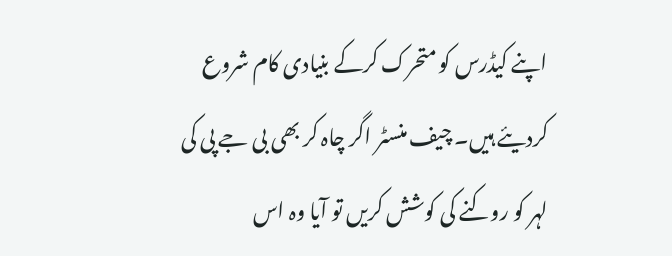اپنے کیڈرس کو متحرک کرکے بنیادی کام شروع کردیئے ہیں۔ چیف منسٹر اگر چاہ کر بھی بی جے پی کی لہر کو روکنے کی کوشش کریں تو آیا وہ اس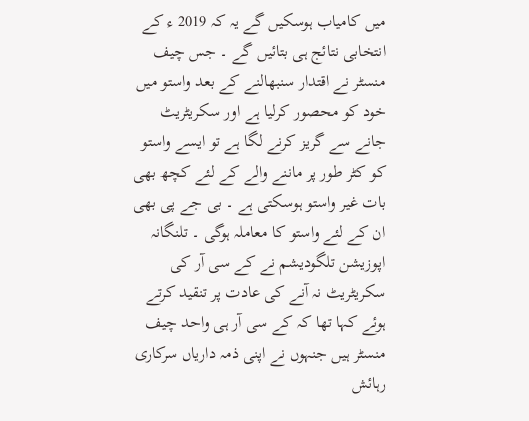میں کامیاب ہوسکیں گے یہ کہ 2019 ء کے انتخابی نتائج ہی بتائیں گے ۔ جس چیف منسٹر نے اقتدار سنبھالنے کے بعد واستو میں خود کو محصور کرلیا ہے اور سکریٹریٹ جانے سے گریز کرنے لگا ہے تو ایسے واستو کو کٹر طور پر ماننے والے کے لئے کچھ بھی بات غیر واستو ہوسکتی ہے ۔ بی جے پی بھی ان کے لئے واستو کا معاملہ ہوگی ۔ تلنگانہ اپوزیشن تلگودیشم نے کے سی آر کی سکریٹریٹ نہ آنے کی عادت پر تنقید کرتے ہوئے کہا تھا کہ کے سی آر ہی واحد چیف منسٹر ہیں جنہوں نے اپنی ذمہ داریاں سرکاری رہائش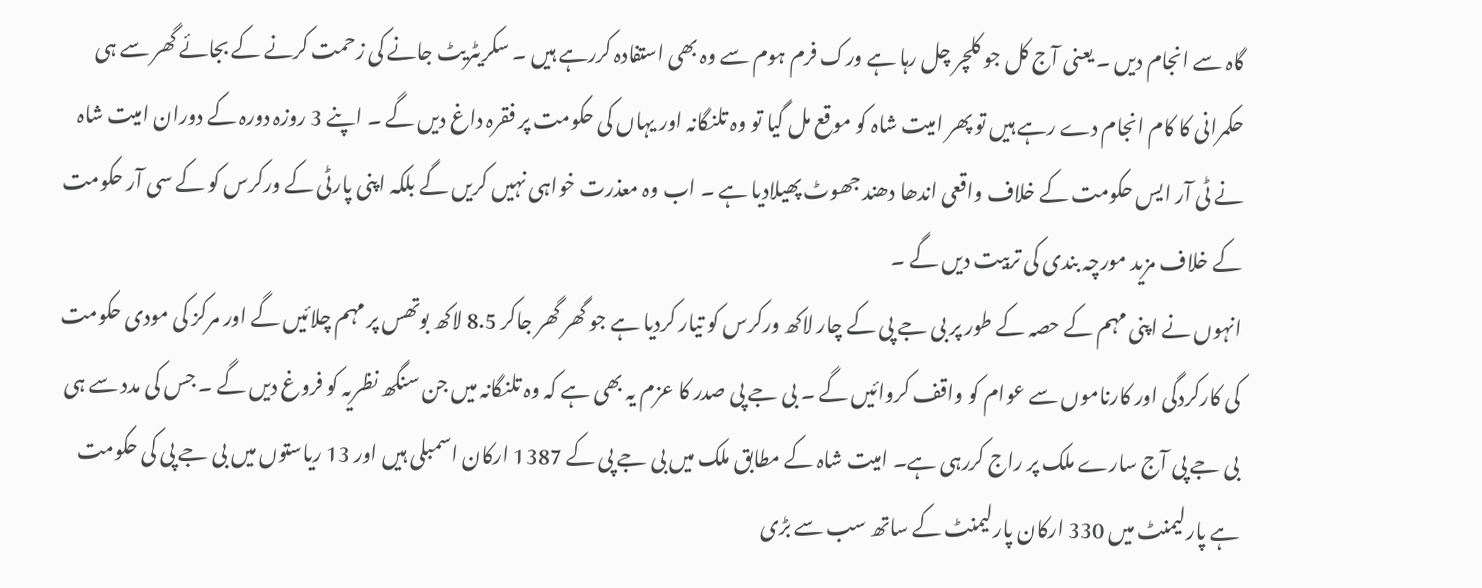گاہ سے انجام دیں ۔ یعنی آج کل جو کلچر چل رہا ہے ورک فرم ہوم سے وہ بھی استفادہ کررہے ہیں ۔ سکریٹریٹ جانے کی زحمت کرنے کے بجائے گھر سے ہی حکمرانی کا کام انجام دے رہے ہیں تو پھر امیت شاہ کو موقع مل گیا تو وہ تلنگانہ اور یہاں کی حکومت پر فقرہ داغ دیں گے ۔ اپنے 3 روزہ دورہ کے دوران امیت شاہ نے ٹی آر ایس حکومت کے خلاف واقعی اندھا دھند جھوٹ پھیلادیا ہے ۔ اب وہ معذرت خواہی نہیں کریں گے بلکہ اپنی پارٹی کے ورکرس کو کے سی آر حکومت کے خلاف مزید مورچہ بندی کی تربیت دیں گے ۔
انہوں نے اپنی مہم کے حصہ کے طور پر بی جے پی کے چار لاکھ ورکرس کو تیار کردیا ہے جو گھر گھر جاکر 8.5 لاکھ بوتھس پر مہم چلائیں گے اور مرکز کی مودی حکومت کی کارکردگی اور کارناموں سے عوام کو واقف کروائیں گے ۔ بی جے پی صدر کا عزم یہ بھی ہے کہ وہ تلنگانہ میں جن سنگھ نظریہ کو فروغ دیں گے ۔ جس کی مدد سے ہی بی جے پی آج سارے ملک پر راج کررہی ہے۔ امیت شاہ کے مطابق ملک میں بی جے پی کے 1387 ارکان اسمبلی ہیں اور 13 ریاستوں میں بی جے پی کی حکومت ہے پارلیمنٹ میں 330 ارکان پارلیمنٹ کے ساتھ سب سے بڑی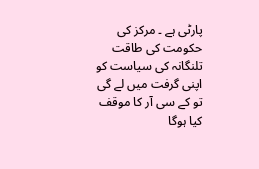پارٹی ہے ۔ مرکز کی حکومت کی طاقت تلنگانہ کی سیاست کو اپنی گرفت میں لے گی تو کے سی آر کا موقف کیا ہوگا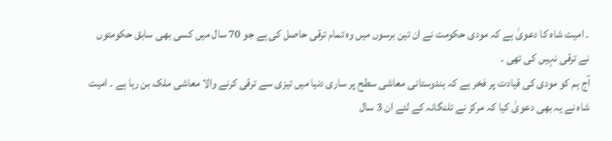۔ امیت شاہ کا دعویٰ ہے کہ مودی حکومت نے ان تین برسوں میں وہ تمام ترقی حاصل کی ہے جو 70 سال میں کسی بھی سابق حکومتوں نے ترقی نہیں کی تھی ۔
آج ہم کو مودی کی قیادت پر فخر ہے کہ ہندوستانی معاشی سطح پر ساری دنیا میں تیزی سے ترقی کرنے والا معاشی ملک بن رہا ہے ۔ امیت شاہ نے یہ بھی دعویٰ کیا کہ مرکز نے تلنگانہ کے لئے ان 3 سال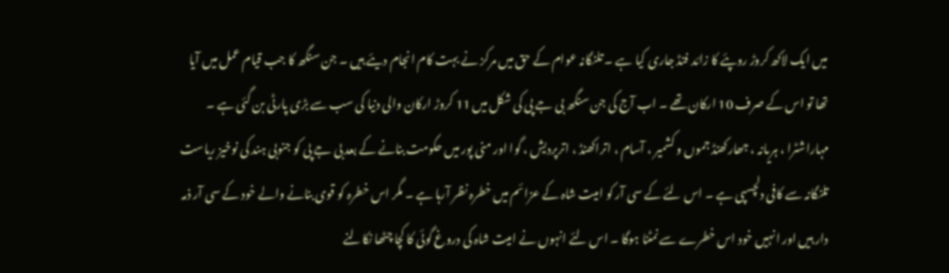میں ایک لاکھ کروڑ روپئے کا زائد فنڈ جاری کیا ہے ۔ تلنگانہ عوام کے حق میں مرکز نے بہت کام انجام دیئے ہیں ۔ جن سنگھ کا جب قیام عمل میں آیا تھا تو اس کے صرف 10 ارکان تھے ۔ اب آج کی جن سنگھ بی جے پی کی شکل میں 11 کروڑ ارکان والی دنیا کی سب سے بڑی پارٹی بن گئی ہے ۔ مہاراشٹرا ، ہریانہ ، جھارکھنڈ جموں و کشمیر ، آسام ، اتراکھنڈ ، اترپردیش ، گوا اور منی پور میں حکومت بنانے کے بعد بی جے پی کو جنوبی ہند کی نوخیز ریاست تلنگانہ سے کافی دلچسپی ہے ۔ اس لئے کے سی آر کو امیت شاہ کے عزائم میں خطرہ نظر آرہا ہے ۔ مگر اس خطرہ کو قوی بنانے والے خود کے سی آر ذمہ دار ہیں اور انہیں خود اس خطرے سے نمٹنا ہوگا ۔ اس لئے انہوں نے امیت شاہ کی دروغ گوئی کا کچا چٹھا نکالنے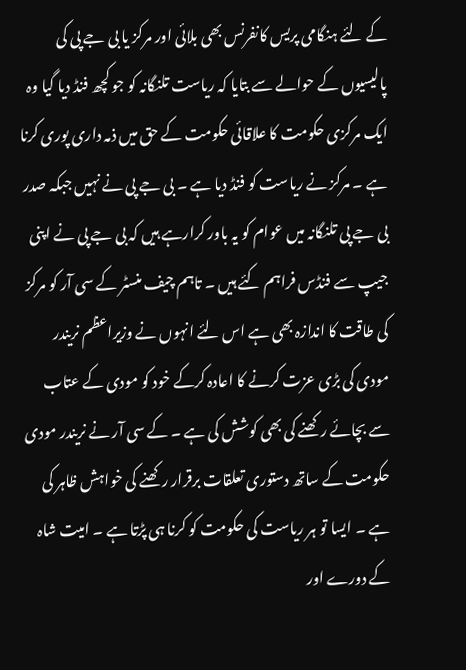کے لئے ہنگامی پریس کانفرنس بھی بلائی اور مرکز یا بی جے پی کی پالیسیوں کے حوالے سے بتایا کہ ریاست تلنگانہ کو جو کچھ فنڈ دیا گیا وہ ایک مرکزی حکومت کا علاقائی حکومت کے حق میں ذمہ داری پوری کرنا ہے ۔ مرکز نے ریاست کو فنڈ دیا ہے ۔ بی جے پی نے نہیں جبکہ صدر بی جے پی تلنگانہ میں عوام کو یہ باور کرارہے ہیں کہ بی جے پی نے اپنی جیپ سے فنڈس فراہم کئے ہیں ۔ تاہم چیف منسٹر کے سی آر کو مرکز کی طاقت کا اندازہ بھی ہے اس لئے انہوں نے وزیراعظم نریندر مودی کی بڑی عزت کرنے کا اعادہ کرکے خود کو مودی کے عتاب سے بچائے رکھنے کی بھی کوشش کی ہے ۔ کے سی آر نے نریندر مودی حکومت کے ساتھ دستوری تعلقات برقرار رکھنے کی خواہش ظاہر کی ہے ۔ ایسا تو ہر ریاست کی حکومت کو کرنا ہی پڑتا ہے ۔ امیت شاہ کے دورے اور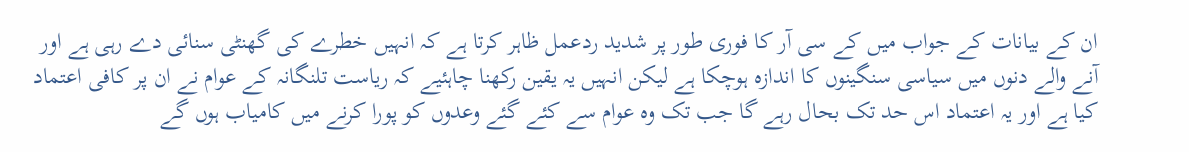ان کے بیانات کے جواب میں کے سی آر کا فوری طور پر شدید ردعمل ظاہر کرتا ہے کہ انہیں خطرے کی گھنٹی سنائی دے رہی ہے اور آنے والے دنوں میں سیاسی سنگینوں کا اندازہ ہوچکا ہے لیکن انہیں یہ یقین رکھنا چاہئیے کہ ریاست تلنگانہ کے عوام نے ان پر کافی اعتماد کیا ہے اور یہ اعتماد اس حد تک بحال رہے گا جب تک وہ عوام سے کئے گئے وعدوں کو پورا کرنے میں کامیاب ہوں گے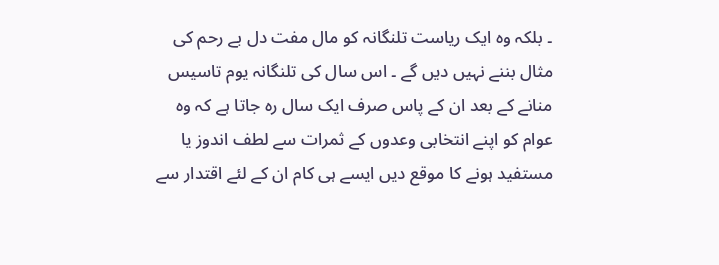۔ بلکہ وہ ایک ریاست تلنگانہ کو مال مفت دل بے رحم کی مثال بننے نہیں دیں گے ۔ اس سال کی تلنگانہ یوم تاسیس منانے کے بعد ان کے پاس صرف ایک سال رہ جاتا ہے کہ وہ عوام کو اپنے انتخابی وعدوں کے ثمرات سے لطف اندوز یا مستفید ہونے کا موقع دیں ایسے ہی کام ان کے لئے اقتدار سے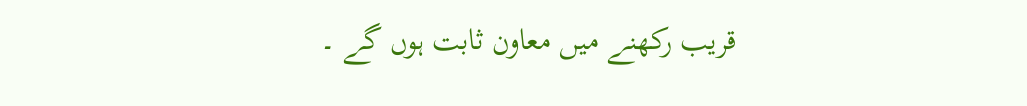قریب رکھنے میں معاون ثابت ہوں گے ۔